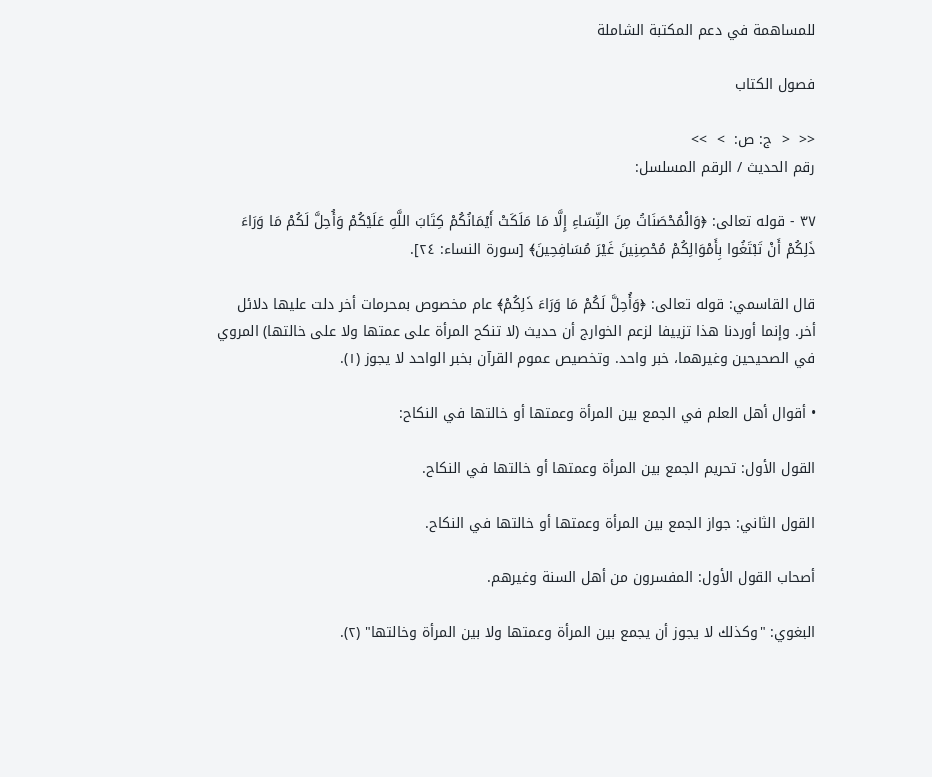للمساهمة في دعم المكتبة الشاملة

فصول الكتاب

<<  <  ج: ص:  >  >>
رقم الحديث / الرقم المسلسل:

٣٧ - قوله تعالى: ﴿وَالْمُحْصَنَاتُ مِنَ النِّسَاءِ إِلَّا مَا مَلَكَتْ أَيْمَانُكُمْ كِتَابَ اللَّهِ عَلَيْكُمْ وَأُحِلَّ لَكُمْ مَا وَرَاءَ ذَلِكُمْ أَنْ تَبْتَغُوا بِأَمْوَالِكُمْ مُحْصِنِينَ غَيْرَ مُسَافِحِينَ﴾ [سورة النساء: ٢٤].

قال القاسمي: قوله تعالى: ﴿وَأُحِلَّ لَكُمْ مَا وَرَاءَ ذَلِكُمْ﴾ عام مخصوص بمحرمات أخر دلت عليها دلائل أخر. وإنما أوردنا هذا تزييفا لزعم الخوارج أن حديث (لا تنكح المرأة على عمتها ولا على خالتها) المروي في الصحيحين وغيرهما، خبر واحد. وتخصيص عموم القرآن بخبر الواحد لا يجوز (١).

• أقوال أهل العلم في الجمع بين المرأة وعمتها أو خالتها في النكاح:

القول الأول: تحريم الجمع بين المرأة وعمتها أو خالتها في النكاح.

القول الثاني: جواز الجمع بين المرأة وعمتها أو خالتها في النكاح.

أصحاب القول الأول: المفسرون من أهل السنة وغيرهم.

البغوي: "وكذلك لا يجوز أن يجمع بين المرأة وعمتها ولا بين المرأة وخالتها" (٢).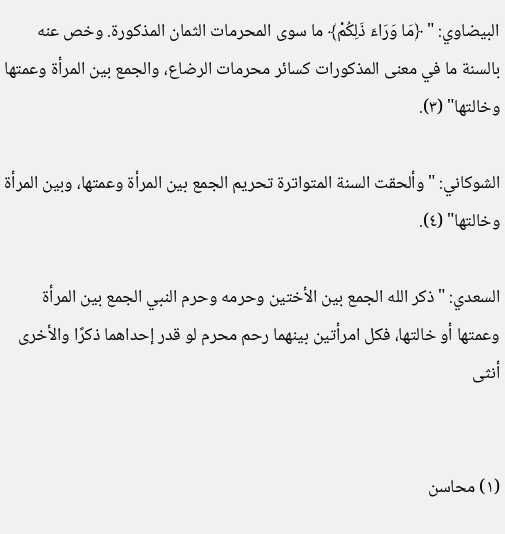البيضاوي: " ﴿مَا وَرَاءَ ذَلِكُمْ﴾ ما سوى المحرمات الثمان المذكورة. وخص عنه بالسنة ما في معنى المذكورات كسائر محرمات الرضاع، والجمع بين المرأة وعمتها وخالتها" (٣).

الشوكاني: "وألحقت السنة المتواترة تحريم الجمع بين المرأة وعمتها، وبين المرأة وخالتها" (٤).

السعدي: "ذكر الله الجمع بين الأختين وحرمه وحرم النبي الجمع بين المرأة وعمتها أو خالتها، فكل امرأتين بينهما رحم محرم لو قدر إحداهما ذكرًا والأخرى أنثى


(١) محاسن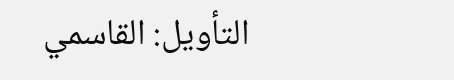التأويل: القاسمي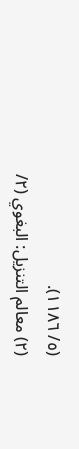(٥/ ١١٨٦).
(٢) معالم التنزيل: البغوي (٢/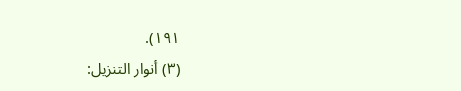١٩١).
(٣) أنوار التنزيل: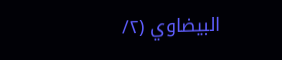البيضاوي (٢/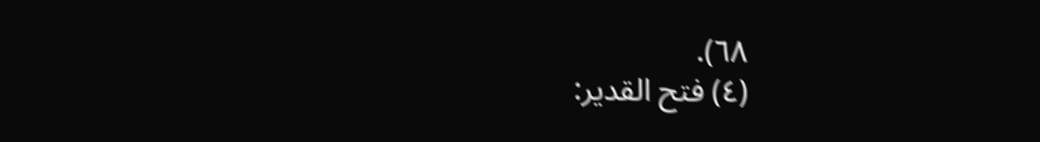٦٨).
(٤) فتح القدير: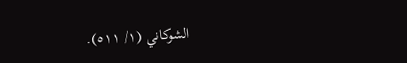الشوكاني (١/ ٥١١).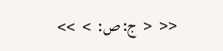<<  <  ج: ص:  >  >>